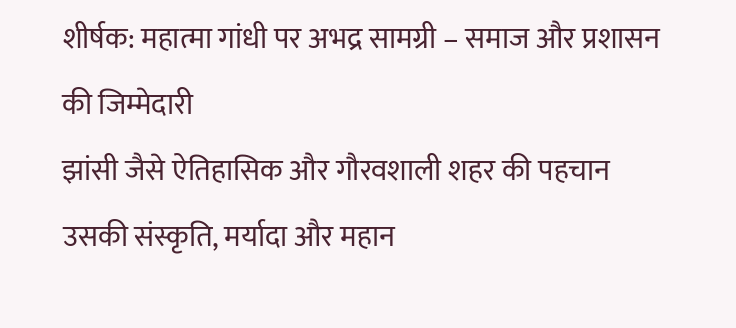शीर्षक: महात्मा गांधी पर अभद्र सामग्री – समाज और प्रशासन की जिम्मेदारी
झांसी जैसे ऐतिहासिक और गौरवशाली शहर की पहचान उसकी संस्कृति, मर्यादा और महान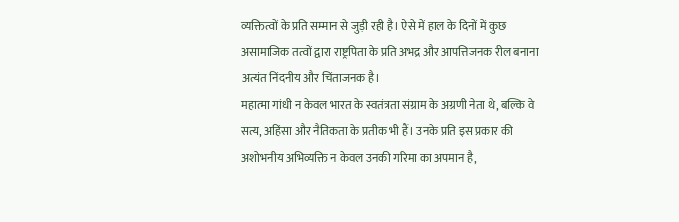व्यक्तित्वों के प्रति सम्मान से जुड़ी रही है। ऐसे में हाल के दिनों में कुछ असामाजिक तत्वों द्वारा राष्ट्रपिता के प्रति अभद्र और आपत्तिजनक रील बनाना अत्यंत निंदनीय और चिंताजनक है।
महात्मा गांधी न केवल भारत के स्वतंत्रता संग्राम के अग्रणी नेता थे, बल्कि वे सत्य, अहिंसा और नैतिकता के प्रतीक भी हैं। उनके प्रति इस प्रकार की अशोभनीय अभिव्यक्ति न केवल उनकी गरिमा का अपमान है,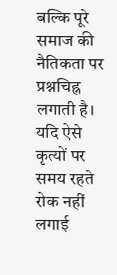बल्कि पूरे समाज की नैतिकता पर प्रश्नचिह्न लगाती है।
यदि ऐसे कृत्यों पर समय रहते रोक नहीं लगाई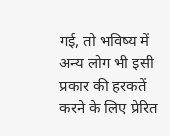गई, तो भविष्य में अन्य लोग भी इसी प्रकार की हरकतें करने के लिए प्रेरित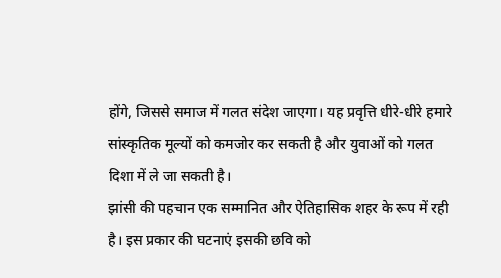होंगे, जिससे समाज में गलत संदेश जाएगा। यह प्रवृत्ति धीरे-धीरे हमारे सांस्कृतिक मूल्यों को कमजोर कर सकती है और युवाओं को गलत दिशा में ले जा सकती है।
झांसी की पहचान एक सम्मानित और ऐतिहासिक शहर के रूप में रही है। इस प्रकार की घटनाएं इसकी छवि को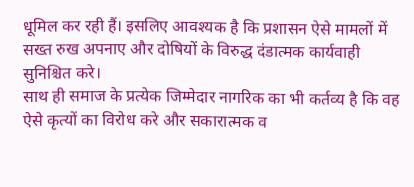धूमिल कर रही हैं। इसलिए आवश्यक है कि प्रशासन ऐसे मामलों में सख्त रुख अपनाए और दोषियों के विरुद्ध दंडात्मक कार्यवाही सुनिश्चित करे।
साथ ही समाज के प्रत्येक जिम्मेदार नागरिक का भी कर्तव्य है कि वह ऐसे कृत्यों का विरोध करे और सकारात्मक व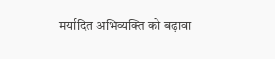मर्यादित अभिव्यक्ति को बढ़ावा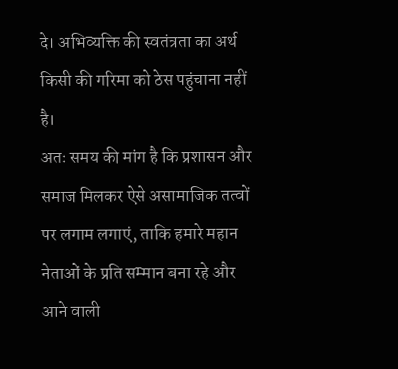दे। अभिव्यक्ति की स्वतंत्रता का अर्थ किसी की गरिमा को ठेस पहुंचाना नहीं है।
अतः समय की मांग है कि प्रशासन और समाज मिलकर ऐसे असामाजिक तत्वों पर लगाम लगाएं, ताकि हमारे महान नेताओं के प्रति सम्मान बना रहे और आने वाली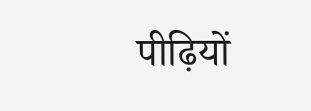पीढ़ियों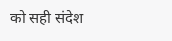को सही संदेश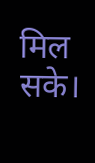मिल सके।